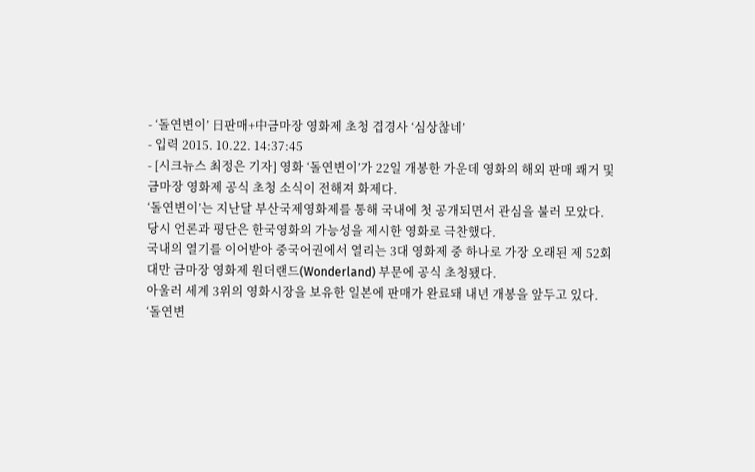- ‘돌연변이’ 日판매+中금마장 영화제 초청 겹경사 ‘심상찮네’
- 입력 2015. 10.22. 14:37:45
- [시크뉴스 최정은 기자] 영화 ‘돌연변이’가 22일 개봉한 가운데 영화의 해외 판매 쾌거 및 금마장 영화제 공식 초청 소식이 전해져 화제다.
‘돌연변이’는 지난달 부산국제영화제를 통해 국내에 첫 공개되면서 관심을 불러 모았다. 당시 언론과 평단은 한국영화의 가능성을 제시한 영화로 극찬했다.
국내의 열기를 이어받아 중국어권에서 열리는 3대 영화제 중 하나로 가장 오래된 제 52회 대만 금마장 영화제 원더랜드(Wonderland) 부문에 공식 초청됐다.
아울러 세계 3위의 영화시장을 보유한 일본에 판매가 완료돼 내년 개봉을 앞두고 있다.
‘돌연변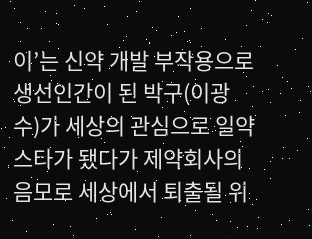이’는 신약 개발 부작용으로 생선인간이 된 박구(이광수)가 세상의 관심으로 일약 스타가 됐다가 제약회사의 음모로 세상에서 퇴출될 위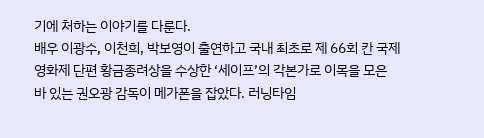기에 처하는 이야기를 다룬다.
배우 이광수, 이천희, 박보영이 출연하고 국내 최초로 제 66회 칸 국제영화제 단편 황금종려상을 수상한 ‘세이프’의 각본가로 이목을 모은 바 있는 권오광 감독이 메가폰을 잡았다. 러닝타임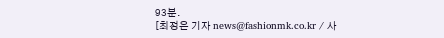93분.
[최정은 기자 news@fashionmk.co.kr / 사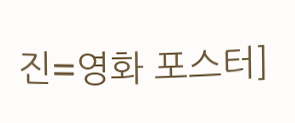진=영화 포스터]